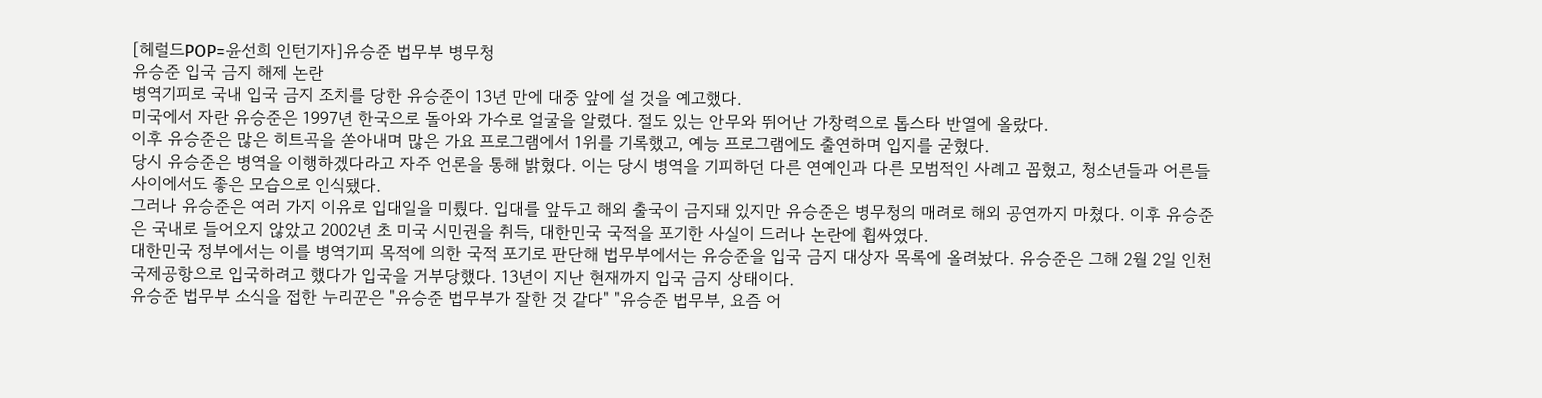[헤럴드POP=윤선희 인턴기자]유승준 법무부 병무청
유승준 입국 금지 해제 논란
병역기피로 국내 입국 금지 조치를 당한 유승준이 13년 만에 대중 앞에 설 것을 예고했다.
미국에서 자란 유승준은 1997년 한국으로 돌아와 가수로 얼굴을 알렸다. 절도 있는 안무와 뛰어난 가창력으로 톱스타 반열에 올랐다.
이후 유승준은 많은 히트곡을 쏟아내며 많은 가요 프로그램에서 1위를 기록했고, 예능 프로그램에도 출연하며 입지를 굳혔다.
당시 유승준은 병역을 이행하겠다라고 자주 언론을 통해 밝혔다. 이는 당시 병역을 기피하던 다른 연예인과 다른 모범적인 사례고 꼽혔고, 청소년들과 어른들 사이에서도 좋은 모습으로 인식됐다.
그러나 유승준은 여러 가지 이유로 입대일을 미뤘다. 입대를 앞두고 해외 출국이 금지돼 있지만 유승준은 병무청의 매려로 해외 공연까지 마쳤다. 이후 유승준은 국내로 들어오지 않았고 2002년 초 미국 시민권을 취득, 대한민국 국적을 포기한 사실이 드러나 논란에 휩싸였다.
대한민국 정부에서는 이를 병역기피 목적에 의한 국적 포기로 판단해 법무부에서는 유승준을 입국 금지 대상자 목록에 올려놨다. 유승준은 그해 2월 2일 인천국제공항으로 입국하려고 했다가 입국을 거부당했다. 13년이 지난 현재까지 입국 금지 상태이다.
유승준 법무부 소식을 접한 누리꾼은 "유승준 법무부가 잘한 것 같다" "유승준 법무부, 요즘 어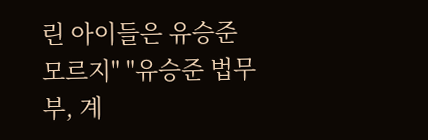린 아이들은 유승준 모르지" "유승준 법무부, 계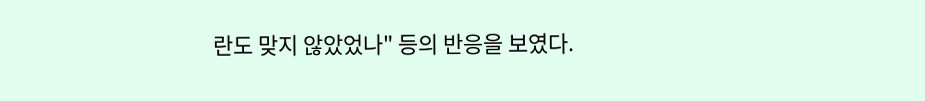란도 맞지 않았었나" 등의 반응을 보였다.